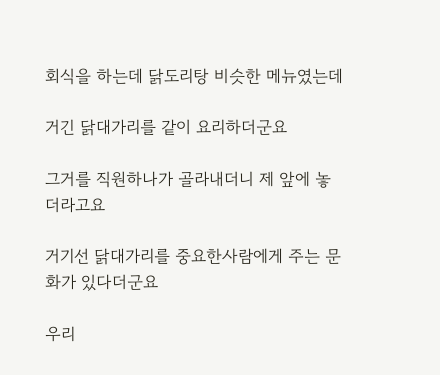회식을 하는데 닭도리탕 비슷한 메뉴였는데

거긴 닭대가리를 같이 요리하더군요

그거를 직원하나가 골라내더니 제 앞에 놓더라고요

거기선 닭대가리를 중요한사람에게 주는 문화가 있다더군요

우리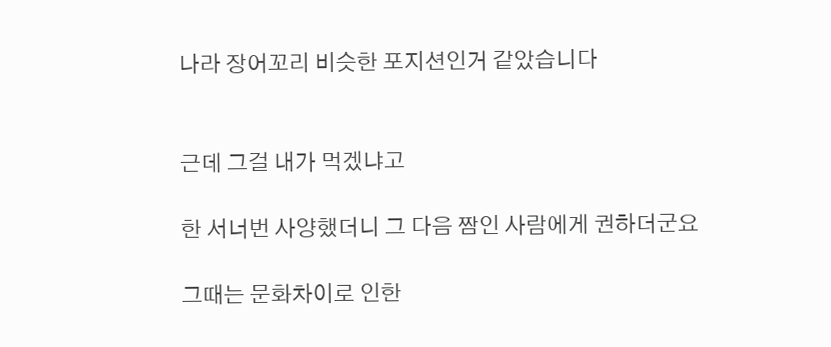나라 장어꼬리 비슷한 포지션인거 같았습니다


근데 그걸 내가 먹겠냐고

한 서너번 사양했더니 그 다음 짬인 사람에게 권하더군요

그때는 문화차이로 인한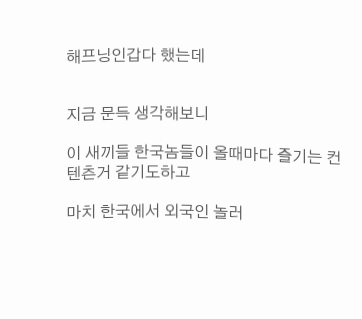해프닝인갑다 했는데


지금 문득 생각해보니

이 새끼들 한국놈들이 올때마다 즐기는 컨텐츤거 같기도하고

마치 한국에서 외국인 놀러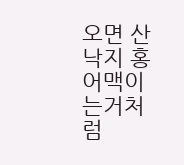오면 산낙지 홍어맥이는거처럼